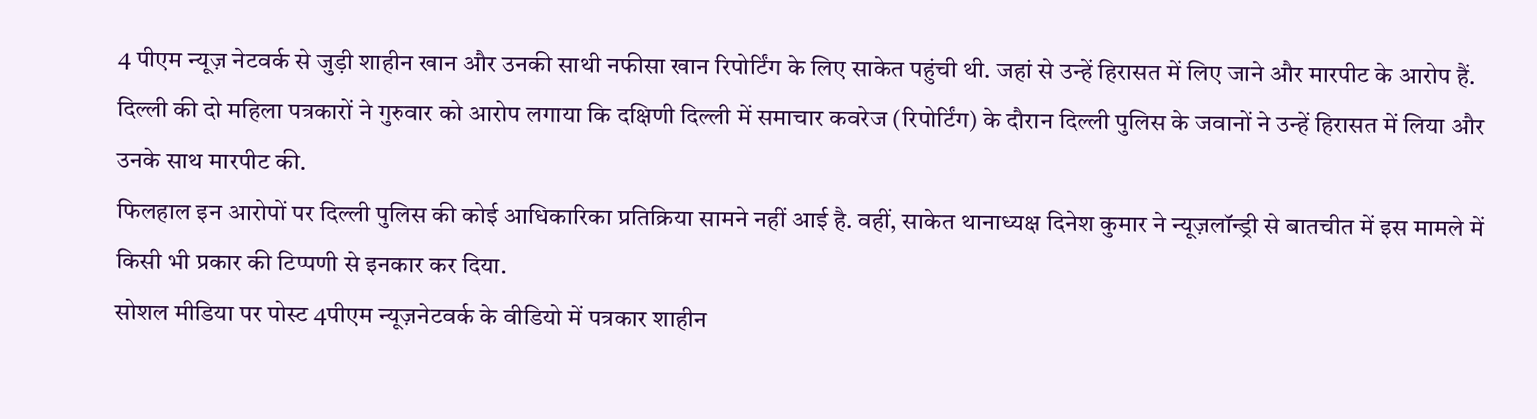4 पीएम न्यूज़ नेटवर्क से जुड़ी शाहीन खान और उनकी साथी नफीसा खान रिपोर्टिंग के लिए साकेत पहुंची थी. जहां से उन्हें हिरासत में लिए जाने और मारपीट के आरोप हैं.
दिल्ली की दो महिला पत्रकारों ने गुरुवार को आरोप लगाया कि दक्षिणी दिल्ली में समाचार कवरेज (रिपोर्टिंग) के दौरान दिल्ली पुलिस के जवानों ने उन्हें हिरासत में लिया और उनके साथ मारपीट की.
फिलहाल इन आरोपों पर दिल्ली पुलिस की कोई आधिकारिका प्रतिक्रिया सामने नहीं आई है. वहीं, साकेत थानाध्यक्ष दिनेश कुमार ने न्यूज़लॉन्ड्री से बातचीत में इस मामले में किसी भी प्रकार की टिप्पणी से इनकार कर दिया.
सोशल मीडिया पर पोस्ट 4पीएम न्यूज़नेटवर्क के वीडियो में पत्रकार शाहीन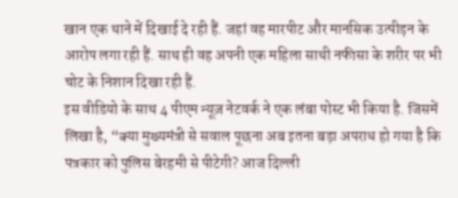खान एक थाने में दिखाई दे रही हैं. जहां वह मारपीट और मानसिक उत्पीड़न के आरोप लगा रही हैं. साथ ही वह अपनी एक महिला साथी नफीसा के शरीर पर भी चोट के निशान दिखा रही हैं.
इस वीडियो के साथ 4 पीएम न्यूज़ नेटवर्क ने एक लंबा पोस्ट भी किया है. जिसमें लिखा है, “क्या मुख्यमंत्री से सवाल पूछना अब इतना बड़ा अपराध हो गया है कि पत्रकार को पुलिस बेरहमी से पीटेगी? आज दिल्ली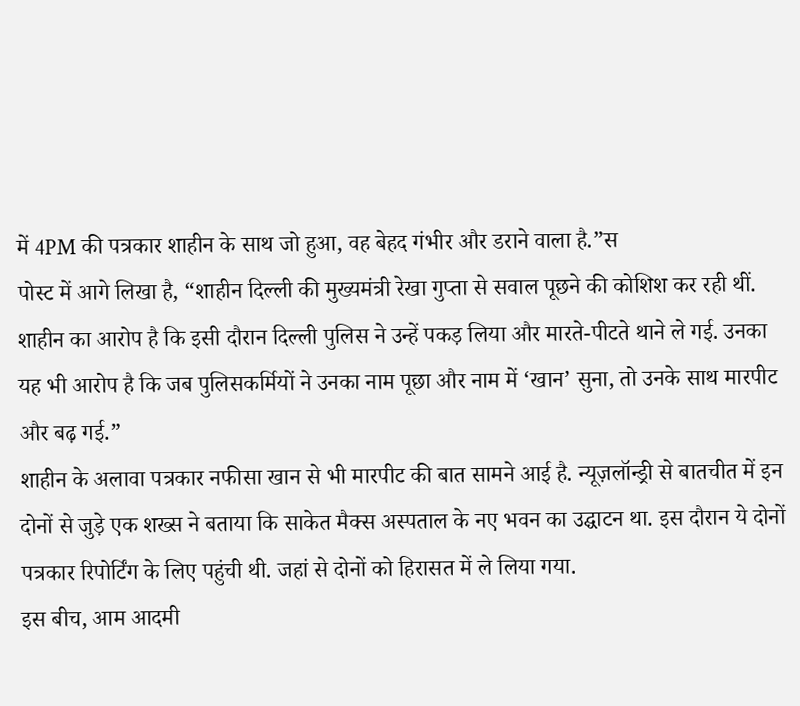में 4PM की पत्रकार शाहीन के साथ जो हुआ, वह बेहद गंभीर और डराने वाला है.”स
पोस्ट में आगे लिखा है, “शाहीन दिल्ली की मुख्यमंत्री रेखा गुप्ता से सवाल पूछने की कोशिश कर रही थीं. शाहीन का आरोप है कि इसी दौरान दिल्ली पुलिस ने उन्हें पकड़ लिया और मारते-पीटते थाने ले गई. उनका यह भी आरोप है कि जब पुलिसकर्मियों ने उनका नाम पूछा और नाम में ‘खान’ सुना, तो उनके साथ मारपीट और बढ़ गई.”
शाहीन के अलावा पत्रकार नफीसा खान से भी मारपीट की बात सामने आई है. न्यूज़लॉन्ड्री से बातचीत में इन दोनों से जुड़े एक शख्स ने बताया कि साकेत मैक्स अस्पताल के नए भवन का उद्घाटन था. इस दौरान ये दोनों पत्रकार रिपोर्टिंग के लिए पहुंची थी. जहां से दोनों को हिरासत में ले लिया गया.
इस बीच, आम आदमी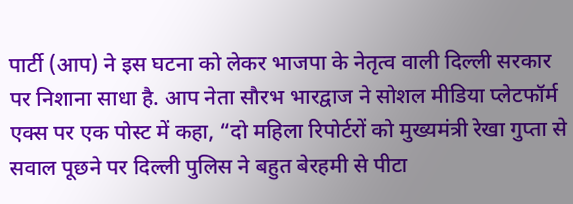पार्टी (आप) ने इस घटना को लेकर भाजपा के नेतृत्व वाली दिल्ली सरकार पर निशाना साधा है. आप नेता सौरभ भारद्वाज ने सोशल मीडिया प्लेटफॉर्म एक्स पर एक पोस्ट में कहा, “दो महिला रिपोर्टरों को मुख्यमंत्री रेखा गुप्ता से सवाल पूछने पर दिल्ली पुलिस ने बहुत बेरहमी से पीटा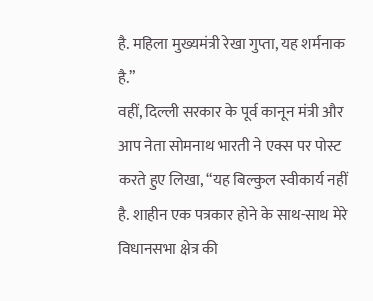है. महिला मुख्यमंत्री रेखा गुप्ता, यह शर्मनाक है.”
वहीं, दिल्ली सरकार के पूर्व कानून मंत्री और आप नेता सोमनाथ भारती ने एक्स पर पोस्ट करते हुए लिखा, “यह बिल्कुल स्वीकार्य नहीं है. शाहीन एक पत्रकार होने के साथ-साथ मेरे विधानसभा क्षेत्र की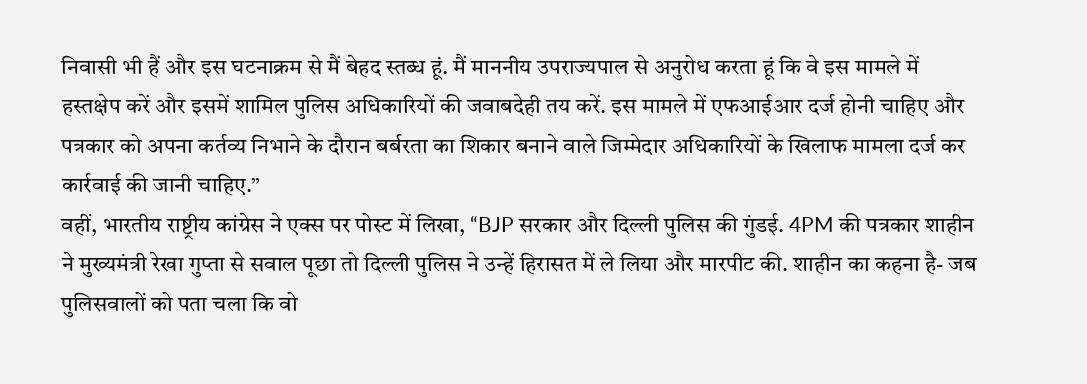निवासी भी हैं और इस घटनाक्रम से मैं बेहद स्तब्ध हूं. मैं माननीय उपराज्यपाल से अनुरोध करता हूं कि वे इस मामले में हस्तक्षेप करें और इसमें शामिल पुलिस अधिकारियों की जवाबदेही तय करें. इस मामले में एफआईआर दर्ज होनी चाहिए और पत्रकार को अपना कर्तव्य निभाने के दौरान बर्बरता का शिकार बनाने वाले जिम्मेदार अधिकारियों के खिलाफ मामला दर्ज कर कार्रवाई की जानी चाहिए.”
वहीं, भारतीय राष्ट्रीय कांग्रेस ने एक्स पर पोस्ट में लिखा, “BJP सरकार और दिल्ली पुलिस की गुंडई. 4PM की पत्रकार शाहीन ने मुख्यमंत्री रेखा गुप्ता से सवाल पूछा तो दिल्ली पुलिस ने उन्हें हिरासत में ले लिया और मारपीट की. शाहीन का कहना है- जब पुलिसवालों को पता चला कि वो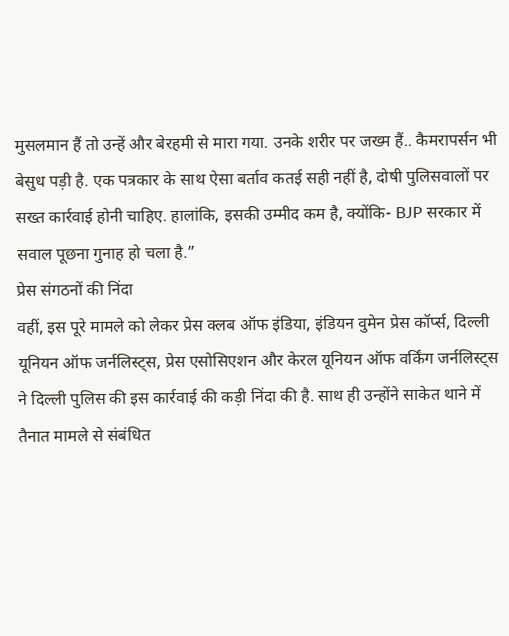मुसलमान हैं तो उन्हें और बेरहमी से मारा गया. उनके शरीर पर जख्म हैं.. कैमरापर्सन भी बेसुध पड़ी है. एक पत्रकार के साथ ऐसा बर्ताव कतई सही नहीं है, दोषी पुलिसवालों पर सख्त कार्रवाई होनी चाहिए. हालांकि, इसकी उम्मीद कम है, क्योंकि- BJP सरकार में सवाल पूछना गुनाह हो चला है.”
प्रेस संगठनों की निंदा
वहीं, इस पूरे मामले को लेकर प्रेस क्लब ऑफ इंडिया, इंडियन वुमेन प्रेस कॉर्प्स, दिल्ली यूनियन ऑफ जर्नलिस्ट्स, प्रेस एसोसिएशन और केरल यूनियन ऑफ वर्किंग जर्नलिस्ट्स ने दिल्ली पुलिस की इस कार्रवाई की कड़ी निंदा की है. साथ ही उन्होंने साकेत थाने में तैनात मामले से संबंधित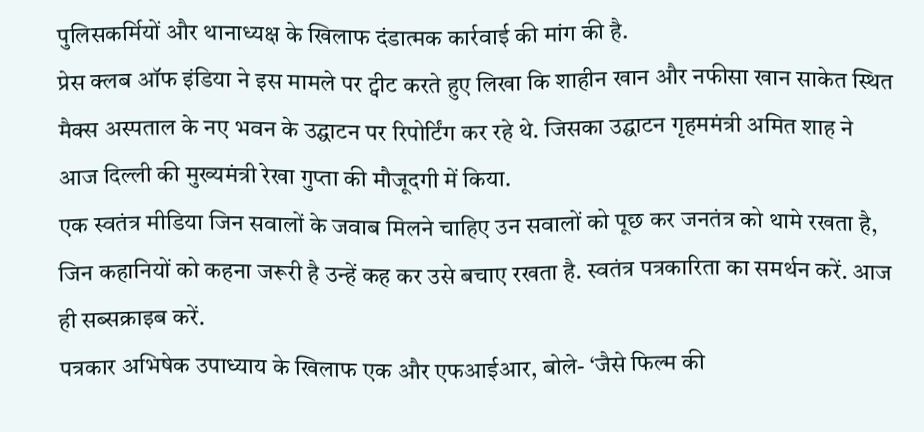पुलिसकर्मियों और थानाध्यक्ष के खिलाफ दंडात्मक कार्रवाई की मांग की है.
प्रेस क्लब ऑफ इंडिया ने इस मामले पर ट्वीट करते हुए लिखा कि शाहीन खान और नफीसा खान साकेत स्थित मैक्स अस्पताल के नए भवन के उद्घाटन पर रिपोर्टिंग कर रहे थे. जिसका उद्घाटन गृहममंत्री अमित शाह ने आज दिल्ली की मुख्यमंत्री रेखा गुप्ता की मौजूदगी में किया.
एक स्वतंत्र मीडिया जिन सवालों के जवाब मिलने चाहिए उन सवालों को पूछ कर जनतंत्र को थामे रखता है, जिन कहानियों को कहना जरूरी है उन्हें कह कर उसे बचाए रखता है. स्वतंत्र पत्रकारिता का समर्थन करें. आज ही सब्सक्राइब करें.
पत्रकार अभिषेक उपाध्याय के खिलाफ एक और एफआईआर, बोले- ‘जैसे फिल्म की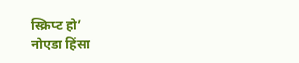स्क्रिप्ट हो’
नोएडा हिंसा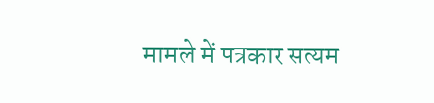मामले में पत्रकार सत्यम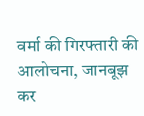वर्मा की गिरफ्तारी की आलोचना, जानबूझ कर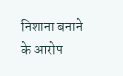निशाना बनाने के आरोप